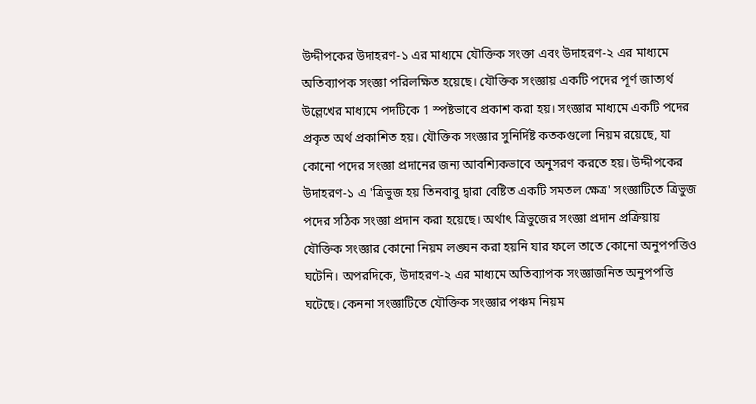উদ্দীপকের উদাহরণ-১ এর মাধ্যমে যৌক্তিক সংক্তা এবং উদাহরণ-২ এর মাধ্যমে অতিব্যাপক সংজ্ঞা পরিলক্ষিত হয়েছে। যৌক্তিক সংজ্ঞায় একটি পদের পূর্ণ জাত্যর্থ উল্লেখের মাধ্যমে পদটিকে 1 স্পষ্টভাবে প্রকাশ করা হয়। সংজ্ঞার মাধ্যমে একটি পদের প্রকৃত অর্থ প্রকাশিত হয়। যৌক্তিক সংজ্ঞার সুনির্দিষ্ট কতকগুলো নিয়ম রয়েছে, যা কোনো পদের সংজ্ঞা প্রদানের জন্য আবশ্যিকভাবে অনুসরণ করতে হয়। উদ্দীপকের উদাহরণ-১ এ 'ত্রিভুজ হয় তিনবাবু দ্বারা বেষ্টিত একটি সমতল ক্ষেত্র' সংজ্ঞাটিতে ত্রিভুজ পদের সঠিক সংজ্ঞা প্রদান করা হয়েছে। অর্থাৎ ত্রিভুজের সংজ্ঞা প্রদান প্রক্রিয়ায় যৌক্তিক সংজ্ঞার কোনো নিয়ম লঙ্ঘন করা হয়নি যার ফলে তাতে কোনো অনুপপত্তিও ঘটেনি। অপরদিকে, উদাহরণ-২ এর মাধ্যমে অতিব্যাপক সংজ্ঞাজনিত অনুপপত্তি ঘটেছে। কেননা সংজ্ঞাটিতে যৌক্তিক সংজ্ঞার পঞ্চম নিয়ম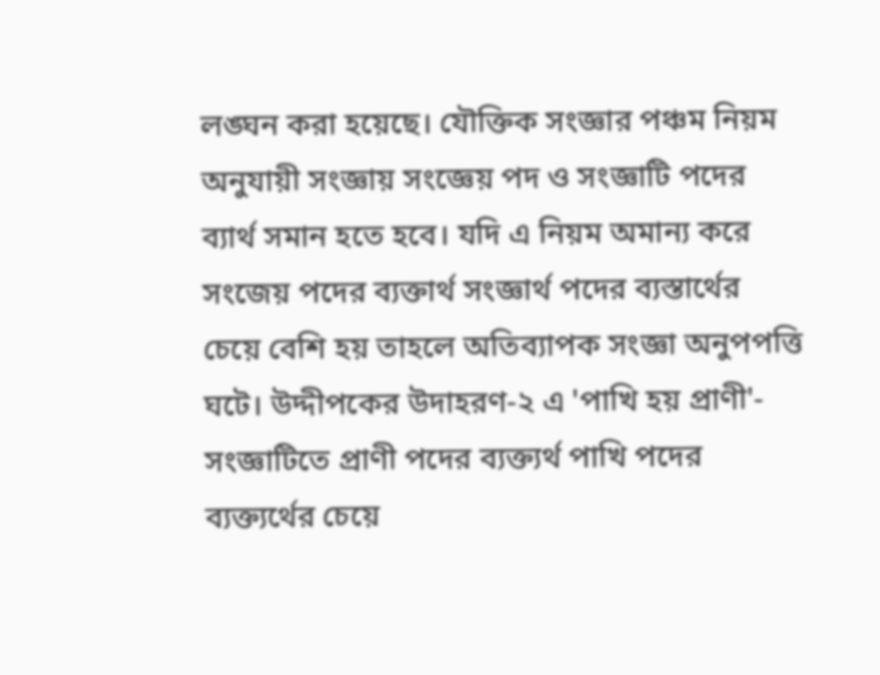লঙ্ঘন করা হয়েছে। যৌক্তিক সংজ্ঞার পঞ্চম নিয়ম অনুযায়ী সংজ্ঞায় সংজ্ঞেয় পদ ও সংজ্ঞাটি পদের ব্যার্থ সমান হতে হবে। যদি এ নিয়ম অমান্য করে সংজেয় পদের ব্যক্তার্থ সংজ্ঞার্থ পদের ব্যস্তার্থের চেয়ে বেশি হয় তাহলে অতিব্যাপক সংজ্ঞা অনুপপত্তি ঘটে। উদ্দীপকের উদাহরণ-২ এ 'পাখি হয় প্রাণী'- সংজ্ঞাটিতে প্রাণী পদের ব্যক্ত্যর্থ পাখি পদের ব্যক্ত্যর্থের চেয়ে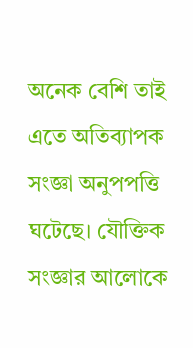অনেক বেশি তাই এতে অতিব্যাপক সংজ্ঞা অনুপপত্তি ঘটেছে। যৌক্তিক সংজ্ঞার আলোকে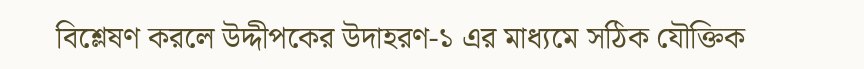বিশ্লেষণ করলে উদ্দীপকের উদাহরণ-১ এর মাধ্যমে সঠিক যৌক্তিক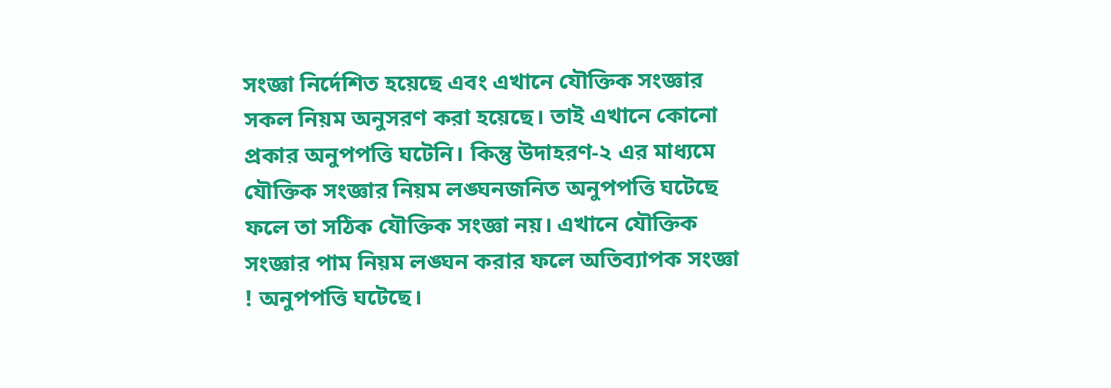সংজ্ঞা নির্দেশিত হয়েছে এবং এখানে যৌক্তিক সংজ্ঞার সকল নিয়ম অনুসরণ করা হয়েছে। তাই এখানে কোনো প্রকার অনুপপত্তি ঘটেনি। কিন্তু উদাহরণ-২ এর মাধ্যমে যৌক্তিক সংজ্ঞার নিয়ম লঙ্ঘনজনিত অনুপপত্তি ঘটেছে ফলে তা সঠিক যৌক্তিক সংজ্ঞা নয়। এখানে যৌক্তিক সংজ্ঞার পাম নিয়ম লঙ্ঘন করার ফলে অতিব্যাপক সংজ্ঞা ! অনুপপত্তি ঘটেছে।